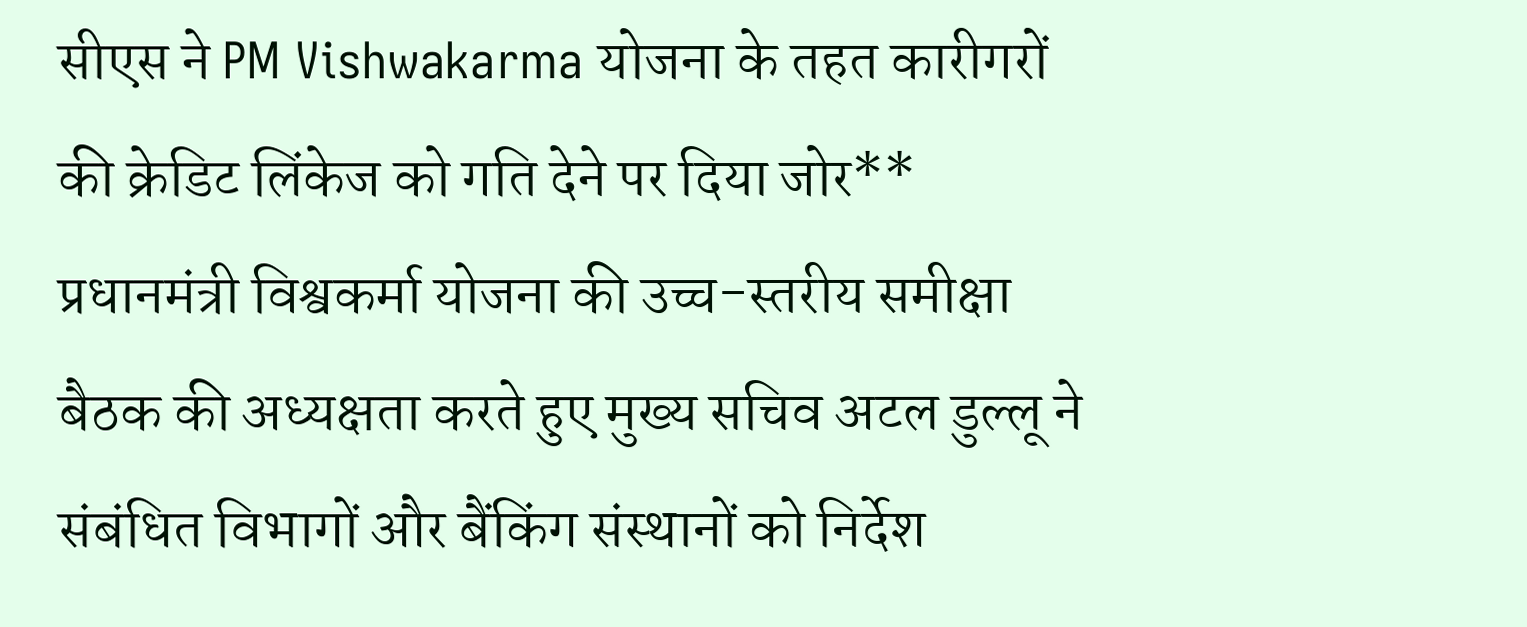सीएस ने PM Vishwakarma योजना के तहत कारीगरों की क्रेडिट लिंकेज को गति देने पर दिया जोर**
प्रधानमंत्री विश्वकर्मा योजना की उच्च-स्तरीय समीक्षा बैठक की अध्यक्षता करते हुए मुख्य सचिव अटल डुल्लू ने संबंधित विभागों और बैंकिंग संस्थानों को निर्देश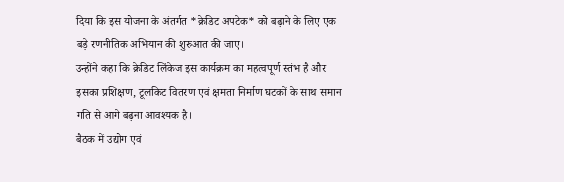दिया कि इस योजना के अंतर्गत *क्रेडिट अपटेक* को बढ़ाने के लिए एक बड़े रणनीतिक अभियान की शुरुआत की जाए।
उन्होंने कहा कि क्रेडिट लिंकेज इस कार्यक्रम का महत्वपूर्ण स्तंभ है और इसका प्रशिक्षण, टूलकिट वितरण एवं क्षमता निर्माण घटकों के साथ समान गति से आगे बढ़ना आवश्यक है।
बैठक में उद्योग एवं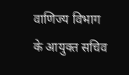वाणिज्य विभाग के आयुक्त सचिव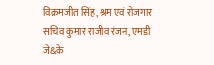विक्रमजीत सिंह, श्रम एवं रोजगार सचिव कुमार राजीव रंजन, एमडी जे&के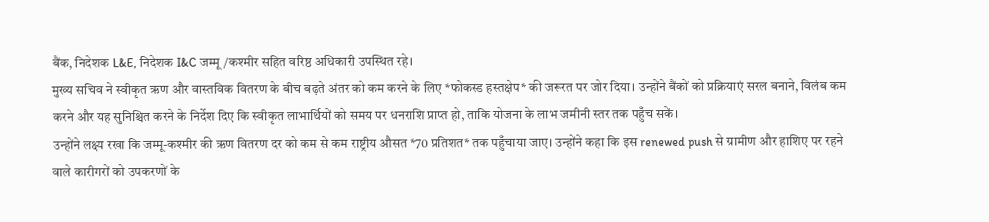बैंक, निदेशक L&E, निदेशक I&C जम्मू/कश्मीर सहित वरिष्ठ अधिकारी उपस्थित रहे।
मुख्य सचिव ने स्वीकृत ऋण और वास्तविक वितरण के बीच बढ़ते अंतर को कम करने के लिए *फोकस्ड हस्तक्षेप* की जरूरत पर जोर दिया। उन्होंने बैंकों को प्रक्रियाएं सरल बनाने, विलंब कम करने और यह सुनिश्चित करने के निर्देश दिए कि स्वीकृत लाभार्थियों को समय पर धनराशि प्राप्त हो, ताकि योजना के लाभ जमीनी स्तर तक पहुँच सकें।
उन्होंने लक्ष्य रखा कि जम्मू-कश्मीर की ऋण वितरण दर को कम से कम राष्ट्रीय औसत *70 प्रतिशत* तक पहुँचाया जाए। उन्होंने कहा कि इस renewed push से ग्रामीण और हाशिए पर रहने वाले कारीगरों को उपकरणों के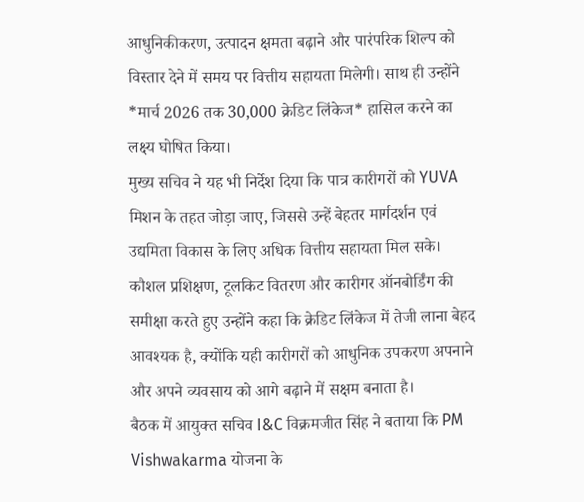आधुनिकीकरण, उत्पादन क्षमता बढ़ाने और पारंपरिक शिल्प को विस्तार देने में समय पर वित्तीय सहायता मिलेगी। साथ ही उन्होंने *मार्च 2026 तक 30,000 क्रेडिट लिंकेज* हासिल करने का लक्ष्य घोषित किया।
मुख्य सचिव ने यह भी निर्देश दिया कि पात्र कारीगरों को YUVA मिशन के तहत जोड़ा जाए, जिससे उन्हें बेहतर मार्गदर्शन एवं उद्यमिता विकास के लिए अधिक वित्तीय सहायता मिल सके। कौशल प्रशिक्षण, टूलकिट वितरण और कारीगर ऑनबोर्डिंग की समीक्षा करते हुए उन्होंने कहा कि क्रेडिट लिंकेज में तेजी लाना बेहद आवश्यक है, क्योंकि यही कारीगरों को आधुनिक उपकरण अपनाने और अपने व्यवसाय को आगे बढ़ाने में सक्षम बनाता है।
बैठक में आयुक्त सचिव I&C विक्रमजीत सिंह ने बताया कि PM Vishwakarma योजना के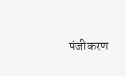पंजीकरण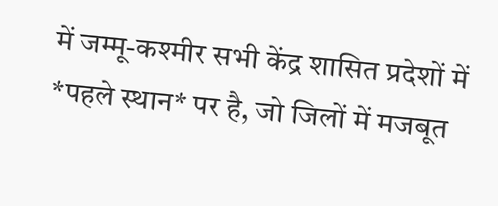में जम्मू-कश्मीर सभी केंद्र शासित प्रदेशों में *पहले स्थान* पर है, जो जिलों में मजबूत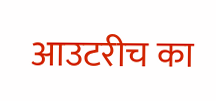आउटरीच का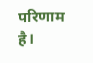परिणाम है।